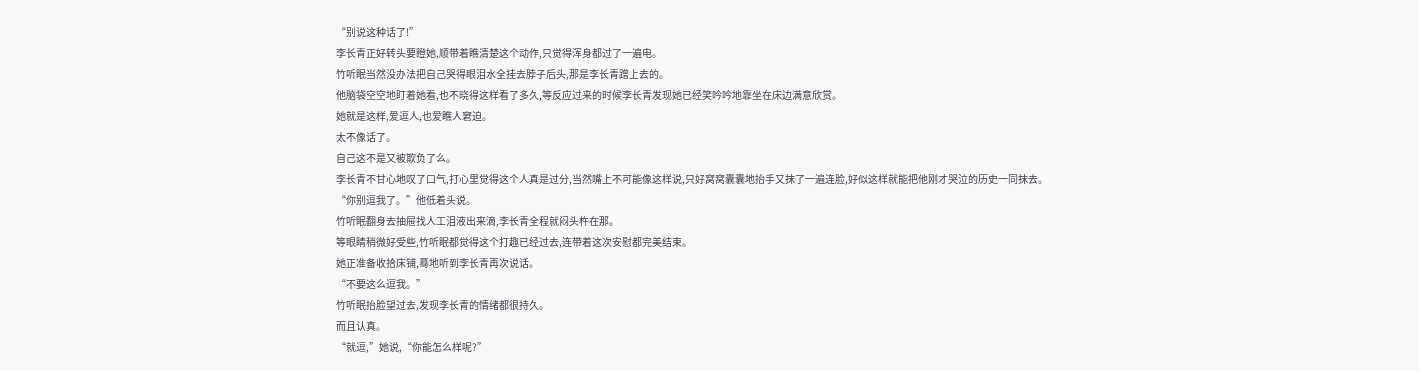“别说这种话了!”
李长青正好转头要瞪她,顺带着瞧清楚这个动作,只觉得浑身都过了一遍电。
竹听眠当然没办法把自己哭得眼泪水全挂去脖子后头,那是李长青蹭上去的。
他脑袋空空地盯着她看,也不晓得这样看了多久,等反应过来的时候李长青发现她已经笑吟吟地靠坐在床边满意欣赏。
她就是这样,爱逗人,也爱瞧人窘迫。
太不像话了。
自己这不是又被欺负了么。
李长青不甘心地叹了口气,打心里觉得这个人真是过分,当然嘴上不可能像这样说,只好窝窝囊囊地抬手又抹了一遍连脸,好似这样就能把他刚才哭泣的历史一同抹去。
“你别逗我了。”他低着头说。
竹听眠翻身去抽屉找人工泪液出来滴,李长青全程就闷头杵在那。
等眼睛稍微好受些,竹听眠都觉得这个打趣已经过去,连带着这次安慰都完美结束。
她正准备收拾床铺,蓦地听到李长青再次说话。
“不要这么逗我。”
竹听眠抬脸望过去,发现李长青的情绪都很持久。
而且认真。
“就逗,”她说,“你能怎么样呢?”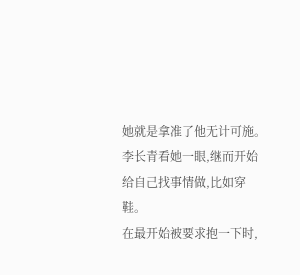她就是拿准了他无计可施。
李长青看她一眼,继而开始给自己找事情做,比如穿鞋。
在最开始被要求抱一下时,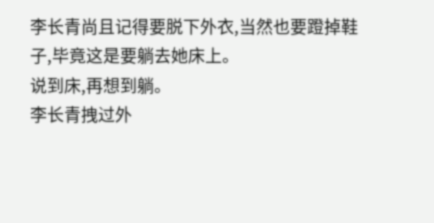李长青尚且记得要脱下外衣,当然也要蹬掉鞋子,毕竟这是要躺去她床上。
说到床,再想到躺。
李长青拽过外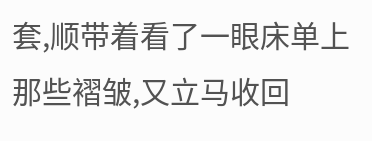套,顺带着看了一眼床单上那些褶皱,又立马收回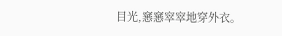目光,窸窸窣窣地穿外衣。